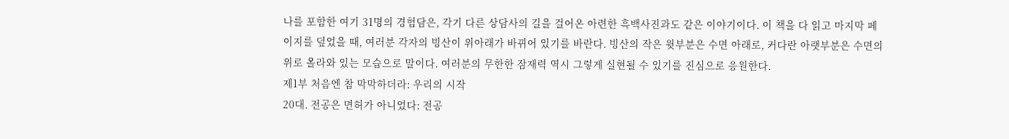나를 포함한 여기 31명의 경험담은, 각기 다른 상담사의 길을 걸어온 아련한 흑백사진과도 같은 이야기이다. 이 책을 다 읽고 마지막 페이지를 덮었을 때, 여러분 각자의 빙산이 위아래가 바뀌어 있기를 바란다. 빙산의 작은 윗부분은 수면 아래로, 커다란 아랫부분은 수면의 위로 올라와 있는 모습으로 말이다. 여러분의 무한한 잠재력 역시 그렇게 실현될 수 있기를 진심으로 응원한다.
제1부 처음엔 참 막막하더라: 우리의 시작
20대. 전공은 면허가 아니었다: 전공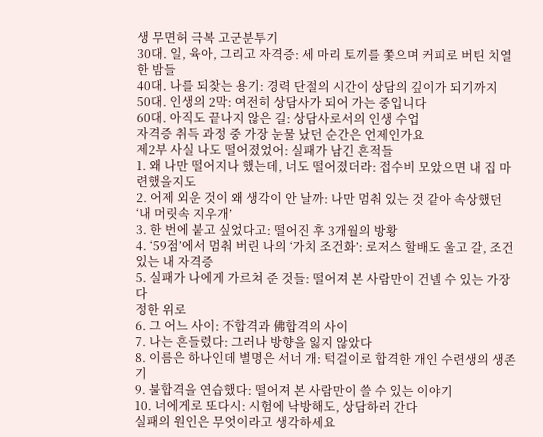생 무면허 극복 고군분투기
30대. 일, 육아, 그리고 자격증: 세 마리 토끼를 쫓으며 커피로 버틴 치열한 밤들
40대. 나를 되찾는 용기: 경력 단절의 시간이 상담의 깊이가 되기까지
50대. 인생의 2막: 여전히 상담사가 되어 가는 중입니다
60대. 아직도 끝나지 않은 길: 상담사로서의 인생 수업
자격증 취득 과정 중 가장 눈물 났던 순간은 언제인가요
제2부 사실 나도 떨어졌었어: 실패가 남긴 흔적들
1. 왜 나만 떨어지나 했는데, 너도 떨어졌더라: 접수비 모았으면 내 집 마련했을지도
2. 어제 외운 것이 왜 생각이 안 날까: 나만 멈춰 있는 것 같아 속상했던 ‘내 머릿속 지우개’
3. 한 번에 붙고 싶었다고: 떨어진 후 3개월의 방황
4. ‘59점’에서 멈춰 버린 나의 ‘가치 조건화’: 로저스 할배도 울고 갈, 조건 있는 내 자격증
5. 실패가 나에게 가르쳐 준 것들: 떨어져 본 사람만이 건넬 수 있는 가장 다
정한 위로
6. 그 어느 사이: 不합격과 佛합격의 사이
7. 나는 흔들렸다: 그러나 방향을 잃지 않았다
8. 이름은 하나인데 별명은 서너 개: 턱걸이로 합격한 개인 수련생의 생존기
9. 불합격을 연습했다: 떨어져 본 사람만이 쓸 수 있는 이야기
10. 너에게로 또다시: 시험에 낙방해도, 상담하러 간다
실패의 원인은 무엇이라고 생각하세요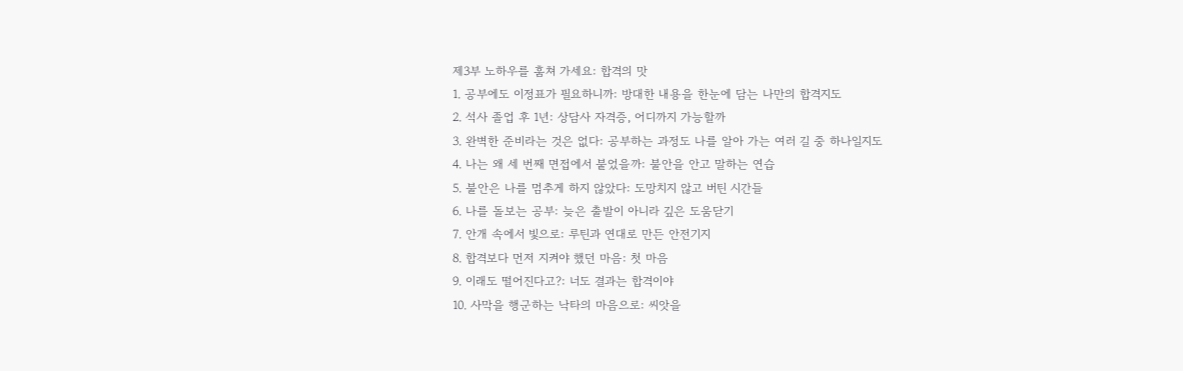제3부 노하우를 훔쳐 가세요: 합격의 맛
1. 공부에도 이정표가 필요하니까: 방대한 내용을 한눈에 담는 나만의 합격지도
2. 석사 졸업 후 1년: 상담사 자격증, 어디까지 가능할까
3. 완벽한 준비라는 것은 없다: 공부하는 과정도 나를 알아 가는 여러 길 중 하나일지도
4. 나는 왜 세 번째 면접에서 붙었을까: 불안을 안고 말하는 연습
5. 불안은 나를 멈추게 하지 않았다: 도망치지 않고 버틴 시간들
6. 나를 돌보는 공부: 늦은 출발이 아니라 깊은 도움닫기
7. 안개 속에서 빛으로: 루틴과 연대로 만든 안전기지
8. 합격보다 먼저 지켜야 했던 마음: 첫 마음
9. 이래도 떨어진다고?: 너도 결과는 합격이야
10. 사막을 행군하는 낙타의 마음으로: 씨앗을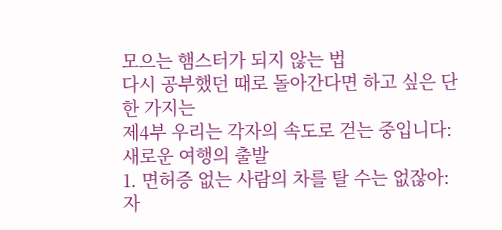모으는 햄스터가 되지 않는 법
다시 공부했던 때로 돌아간다면 하고 싶은 단 한 가지는
제4부 우리는 각자의 속도로 걷는 중입니다: 새로운 여행의 출발
1. 면허증 없는 사람의 차를 탈 수는 없잖아: 자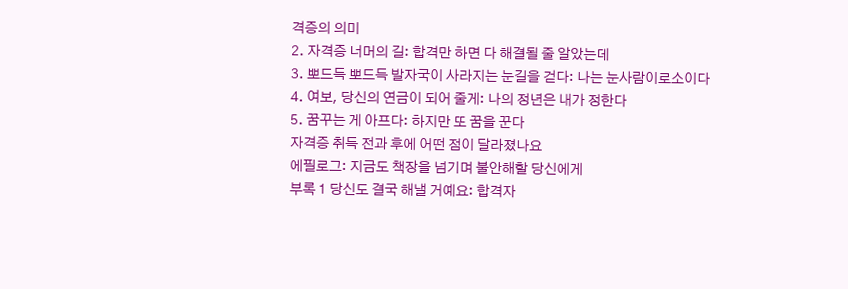격증의 의미
2. 자격증 너머의 길: 합격만 하면 다 해결될 줄 알았는데
3. 뽀드득 뽀드득 발자국이 사라지는 눈길을 걷다: 나는 눈사람이로소이다
4. 여보, 당신의 연금이 되어 줄게: 나의 정년은 내가 정한다
5. 꿈꾸는 게 아프다: 하지만 또 꿈을 꾼다
자격증 취득 전과 후에 어떤 점이 달라졌나요
에필로그: 지금도 책장을 넘기며 불안해할 당신에게
부록 1 당신도 결국 해낼 거예요: 합격자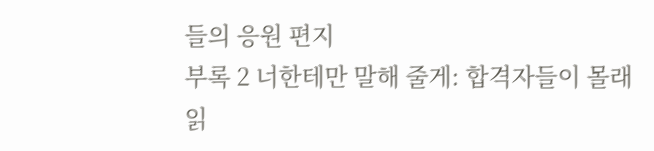들의 응원 편지
부록 2 너한테만 말해 줄게: 합격자들이 몰래 읽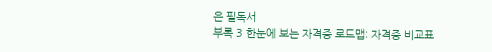은 필독서
부록 3 한눈에 보는 자격증 로드맵: 자격증 비교표